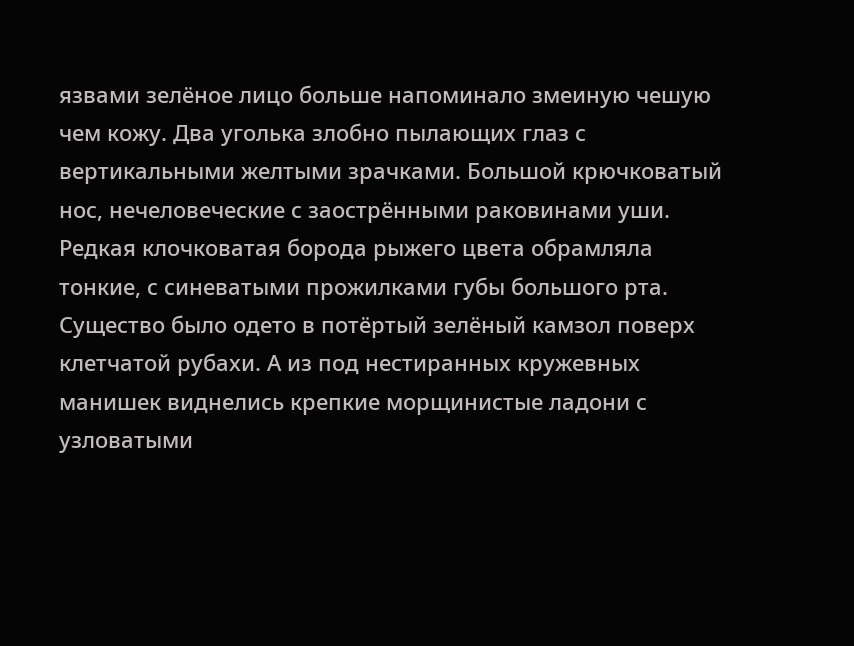язвами зелёное лицо больше напоминало змеиную чешую чем кожу. Два уголька злобно пылающих глаз с вертикальными желтыми зрачками. Большой крючковатый нос, нечеловеческие с заострёнными раковинами уши. Редкая клочковатая борода рыжего цвета обрамляла тонкие, с синеватыми прожилками губы большого рта.
Существо было одето в потёртый зелёный камзол поверх клетчатой рубахи. А из под нестиранных кружевных манишек виднелись крепкие морщинистые ладони с узловатыми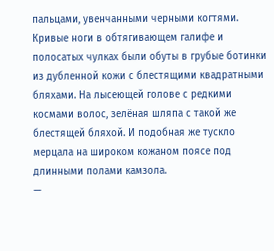пальцами, увенчанными черными когтями. Кривые ноги в обтягивающем галифе и полосатых чулках были обуты в грубые ботинки из дубленной кожи с блестящими квадратными бляхами. На лысеющей голове с редкими космами волос, зелёная шляпа с такой же блестящей бляхой. И подобная же тускло мерцала на широком кожаном поясе под длинными полами камзола.
—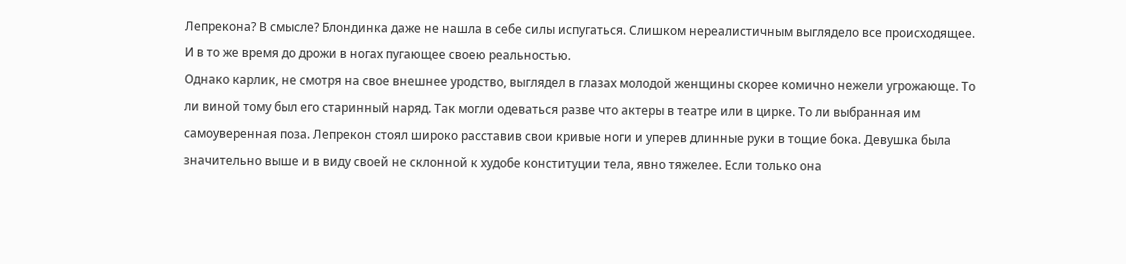Лепрекона? В смысле? Блондинка даже не нашла в себе силы испугаться. Слишком нереалистичным выглядело все происходящее. И в то же время до дрожи в ногах пугающее своею реальностью.
Однако карлик, не смотря на свое внешнее уродство, выглядел в глазах молодой женщины скорее комично нежели угрожающе. То ли виной тому был его старинный наряд. Так могли одеваться разве что актеры в театре или в цирке. То ли выбранная им самоуверенная поза. Лепрекон стоял широко расставив свои кривые ноги и уперев длинные руки в тощие бока. Девушка была значительно выше и в виду своей не склонной к худобе конституции тела, явно тяжелее. Если только она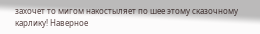захочет то мигом накостыляет по шее этому сказочному карлику! Наверное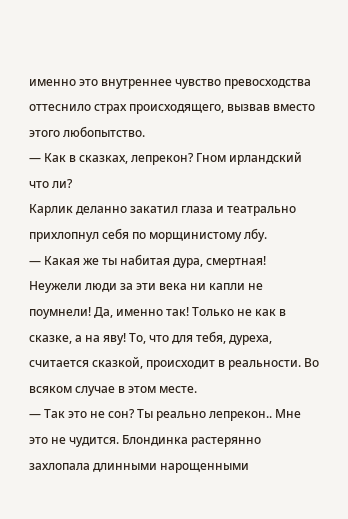именно это внутреннее чувство превосходства оттеснило страх происходящего, вызвав вместо этого любопытство.
— Как в сказках, лепрекон? Гном ирландский что ли?
Карлик деланно закатил глаза и театрально прихлопнул себя по морщинистому лбу.
— Какая же ты набитая дура, смертная! Неужели люди за эти века ни капли не поумнели! Да, именно так! Только не как в сказке, а на яву! То, что для тебя, дуреха, считается сказкой, происходит в реальности. Во всяком случае в этом месте.
— Так это не сон? Ты реально лепрекон.. Мне это не чудится. Блондинка растерянно захлопала длинными нарощенными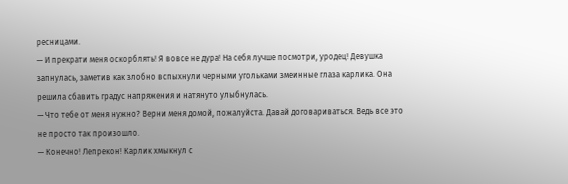ресницами.
— И прекрати меня оскорблять! Я вовсе не дура! На себя лучше посмотри, уродец! Девушка запнулась, заметив как злобно вспыхнули черными угольками змеинные глаза карлика. Она решила сбавить градус напряжения и натянуто улыбнулась.
— Что тебе от меня нужно? Верни меня домой, пожалуйста. Давай договариваться. Ведь все это не просто так произошло.
— Конечно! Лепрекон! Карлик хмыкнул с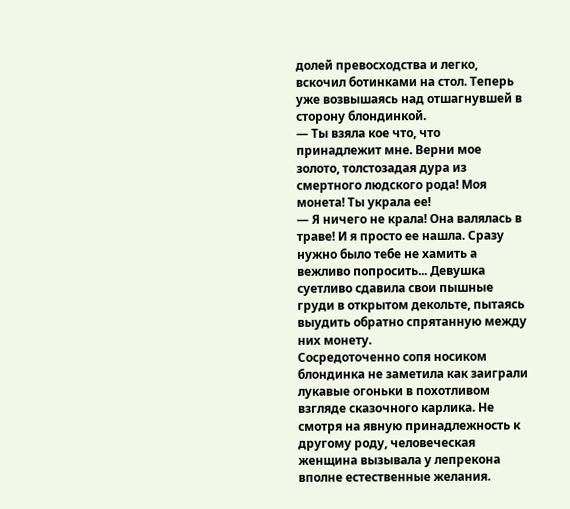долей превосходства и легко, вскочил ботинками на стол. Теперь уже возвышаясь над отшагнувшей в сторону блондинкой.
— Ты взяла кое что, что принадлежит мне. Верни мое золото, толстозадая дура из смертного людского рода! Моя монета! Ты украла ее!
— Я ничего не крала! Она валялась в траве! И я просто ее нашла. Сразу нужно было тебе не хамить а вежливо попросить... Девушка суетливо сдавила свои пышные груди в открытом декольте, пытаясь выудить обратно спрятанную между них монету.
Сосредоточенно сопя носиком блондинка не заметила как заиграли лукавые огоньки в похотливом взгляде сказочного карлика. Не смотря на явную принадлежность к другому роду, человеческая женщина вызывала у лепрекона вполне естественные желания.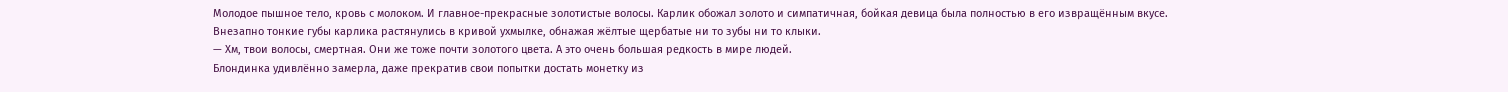Молодое пышное тело, кровь с молоком. И главное-прекрасные золотистые волосы. Карлик обожал золото и симпатичная, бойкая девица была полностью в его извращённым вкусе.
Внезапно тонкие губы карлика растянулись в кривой ухмылке, обнажая жёлтые щербатые ни то зубы ни то клыки.
— Хм, твои волосы, смертная. Они же тоже почти золотого цвета. А это очень большая редкость в мире людей.
Блондинка удивлённо замерла, даже прекратив свои попытки достать монетку из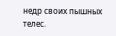недр своих пышных телес.